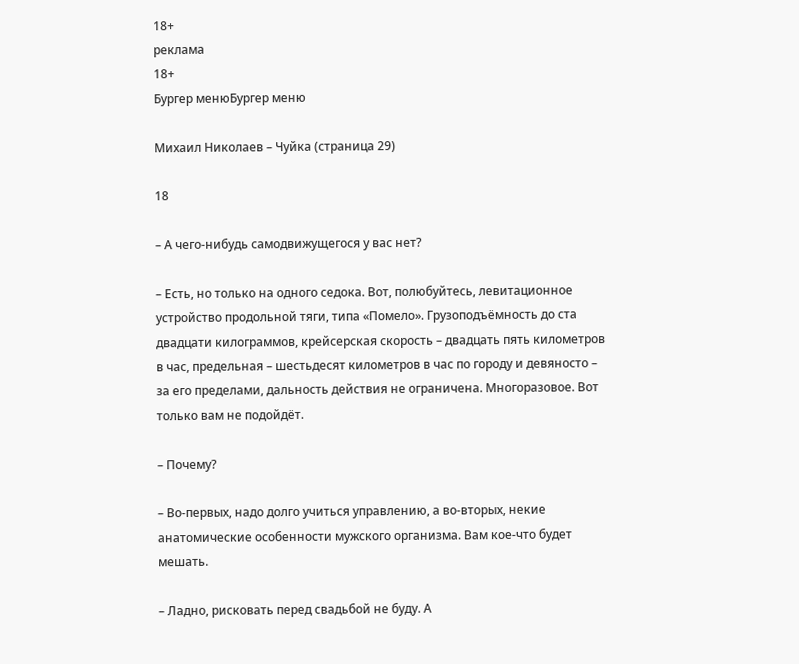18+
реклама
18+
Бургер менюБургер меню

Михаил Николаев – Чуйка (страница 29)

18

– А чего-нибудь самодвижущегося у вас нет?

– Есть, но только на одного седока. Вот, полюбуйтесь, левитационное устройство продольной тяги, типа «Помело». Грузоподъёмность до ста двадцати килограммов, крейсерская скорость – двадцать пять километров в час, предельная – шестьдесят километров в час по городу и девяносто – за его пределами, дальность действия не ограничена. Многоразовое. Вот только вам не подойдёт.

– Почему?

– Во-первых, надо долго учиться управлению, а во-вторых, некие анатомические особенности мужского организма. Вам кое-что будет мешать.

– Ладно, рисковать перед свадьбой не буду. А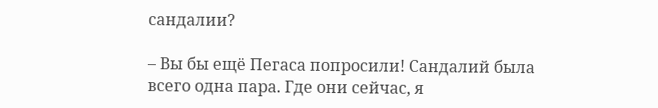сандалии?

– Вы бы ещё Пегаса попросили! Сандалий была всего одна пара. Где они сейчас, я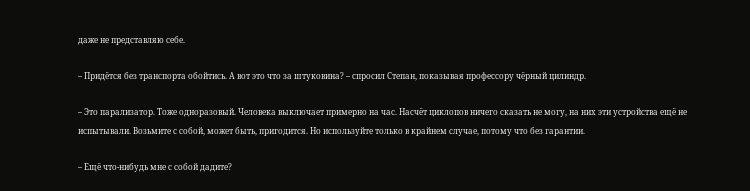даже не представляю себе.

– Придётся без транспорта обойтись. А вот это что за штуковина? – спросил Степан, показывая профессору чёрный цилиндр.

– Это парализатор. Тоже одноразовый. Человека выключает примерно на час. Насчёт циклопов ничего сказать не могу, на них эти устройства ещё не испытывали. Возьмите с собой, может быть, пригодится. Но используйте только в крайнем случае, потому что без гарантии.

– Ещё что-нибудь мне с собой дадите?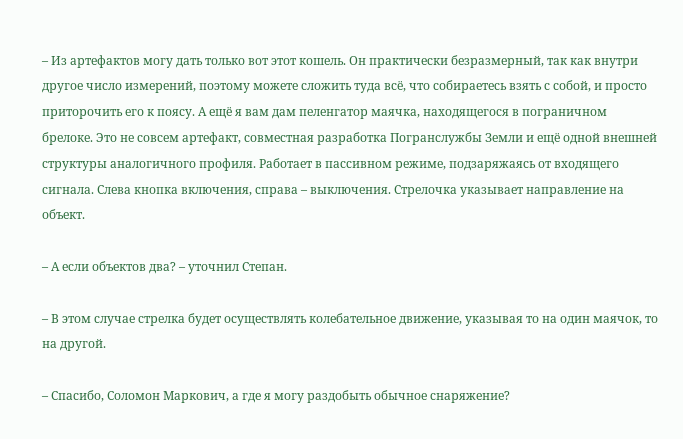– Из артефактов могу дать только вот этот кошель. Он практически безразмерный, так как внутри другое число измерений, поэтому можете сложить туда всё, что собираетесь взять с собой, и просто приторочить его к поясу. А ещё я вам дам пеленгатор маячка, находящегося в пограничном брелоке. Это не совсем артефакт, совместная разработка Погранслужбы Земли и ещё одной внешней структуры аналогичного профиля. Работает в пассивном режиме, подзаряжаясь от входящего сигнала. Слева кнопка включения, справа – выключения. Стрелочка указывает направление на объект.

– А если объектов два? – уточнил Степан.

– В этом случае стрелка будет осуществлять колебательное движение, указывая то на один маячок, то на другой.

– Спасибо, Соломон Маркович, а где я могу раздобыть обычное снаряжение?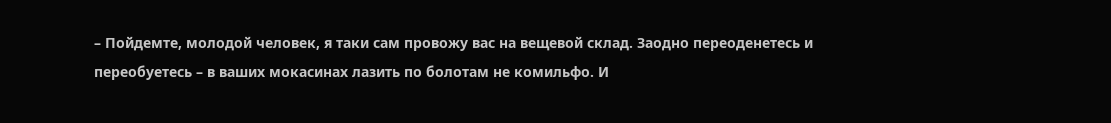– Пойдемте, молодой человек, я таки сам провожу вас на вещевой склад. Заодно переоденетесь и переобуетесь – в ваших мокасинах лазить по болотам не комильфо. И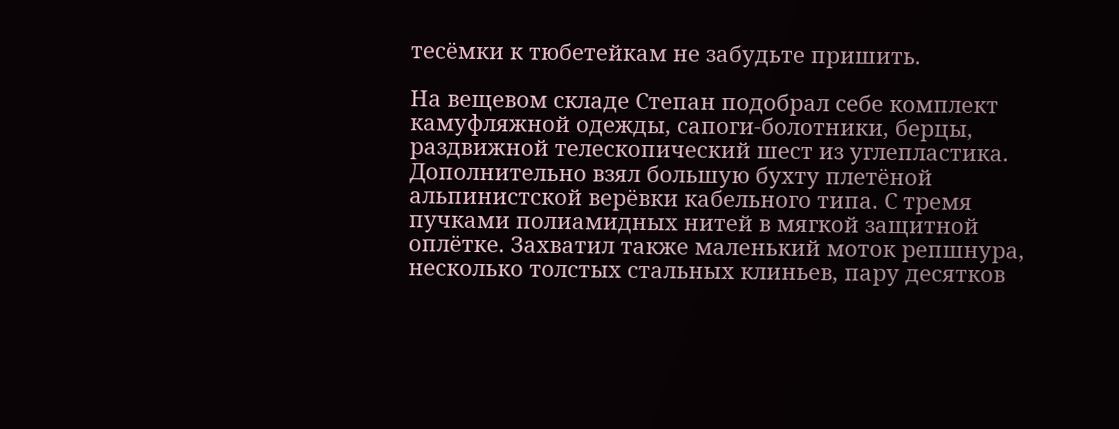тесёмки к тюбетейкам не забудьте пришить.

На вещевом складе Степан подобрал себе комплект камуфляжной одежды, сапоги-болотники, берцы, раздвижной телескопический шест из углепластика. Дополнительно взял большую бухту плетёной альпинистской верёвки кабельного типа. С тремя пучками полиамидных нитей в мягкой защитной оплётке. Захватил также маленький моток репшнура, несколько толстых стальных клиньев, пару десятков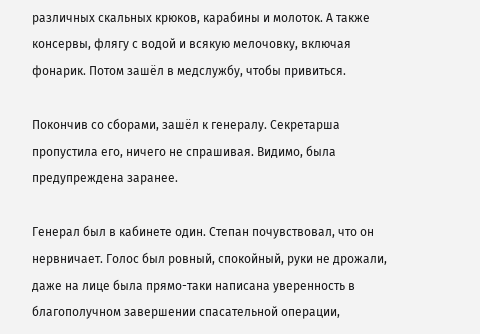различных скальных крюков, карабины и молоток. А также консервы, флягу с водой и всякую мелочовку, включая фонарик. Потом зашёл в медслужбу, чтобы привиться.

Покончив со сборами, зашёл к генералу. Секретарша пропустила его, ничего не спрашивая. Видимо, была предупреждена заранее.

Генерал был в кабинете один. Степан почувствовал, что он нервничает. Голос был ровный, спокойный, руки не дрожали, даже на лице была прямо-таки написана уверенность в благополучном завершении спасательной операции,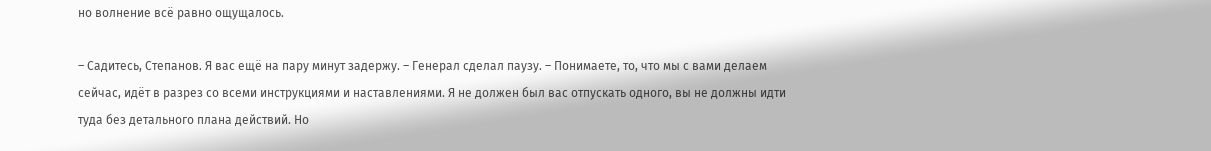но волнение всё равно ощущалось.

– Садитесь, Степанов. Я вас ещё на пару минут задержу. – Генерал сделал паузу. – Понимаете, то, что мы с вами делаем сейчас, идёт в разрез со всеми инструкциями и наставлениями. Я не должен был вас отпускать одного, вы не должны идти туда без детального плана действий. Но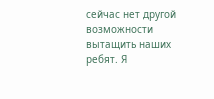сейчас нет другой возможности вытащить наших ребят. Я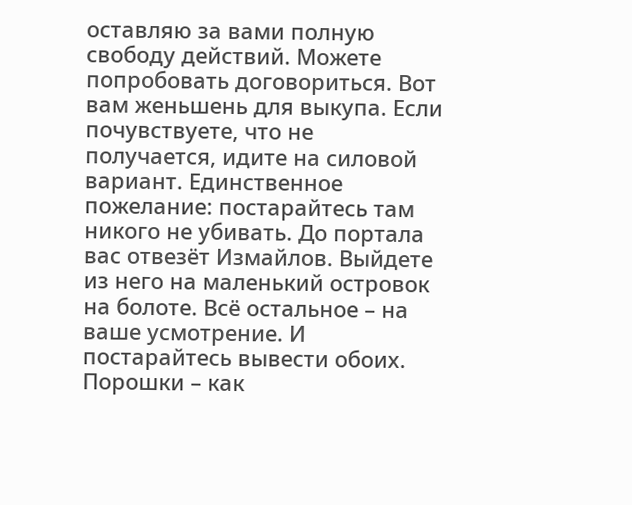оставляю за вами полную свободу действий. Можете попробовать договориться. Вот вам женьшень для выкупа. Если почувствуете, что не получается, идите на силовой вариант. Единственное пожелание: постарайтесь там никого не убивать. До портала вас отвезёт Измайлов. Выйдете из него на маленький островок на болоте. Всё остальное – на ваше усмотрение. И постарайтесь вывести обоих. Порошки – как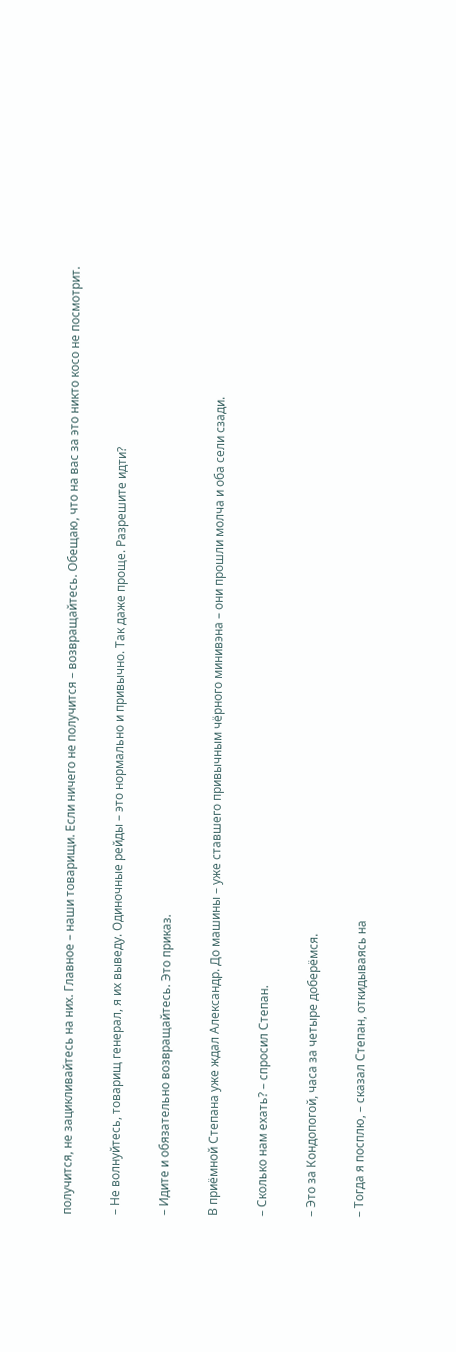получится, не зацикливайтесь на них. Главное – наши товарищи. Если ничего не получится – возвращайтесь. Обещаю, что на вас за это никто косо не посмотрит.

– Не волнуйтесь, товарищ генерал, я их выведу. Одиночные рейды – это нормально и привычно. Так даже проще. Разрешите идти?

– Идите и обязательно возвращайтесь. Это приказ.

В приёмной Степана уже ждал Александр. До машины – уже ставшего привычным чёрного минивэна – они прошли молча и оба сели сзади.

– Сколько нам ехать? – спросил Степан.

– Это за Кондопогой, часа за четыре доберёмся.

– Тогда я посплю, – сказал Степан, откидываясь на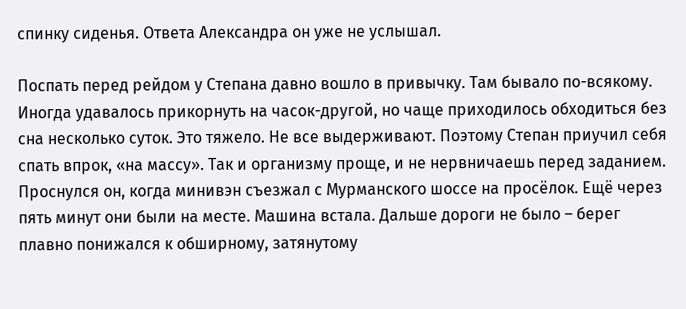спинку сиденья. Ответа Александра он уже не услышал.

Поспать перед рейдом у Степана давно вошло в привычку. Там бывало по-всякому. Иногда удавалось прикорнуть на часок-другой, но чаще приходилось обходиться без сна несколько суток. Это тяжело. Не все выдерживают. Поэтому Степан приучил себя спать впрок, «на массу». Так и организму проще, и не нервничаешь перед заданием. Проснулся он, когда минивэн съезжал с Мурманского шоссе на просёлок. Ещё через пять минут они были на месте. Машина встала. Дальше дороги не было – берег плавно понижался к обширному, затянутому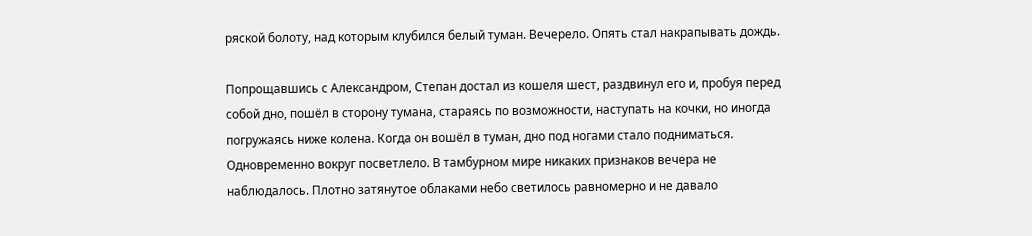ряской болоту, над которым клубился белый туман. Вечерело. Опять стал накрапывать дождь.

Попрощавшись с Александром, Степан достал из кошеля шест, раздвинул его и, пробуя перед собой дно, пошёл в сторону тумана, стараясь по возможности, наступать на кочки, но иногда погружаясь ниже колена. Когда он вошёл в туман, дно под ногами стало подниматься. Одновременно вокруг посветлело. В тамбурном мире никаких признаков вечера не наблюдалось. Плотно затянутое облаками небо светилось равномерно и не давало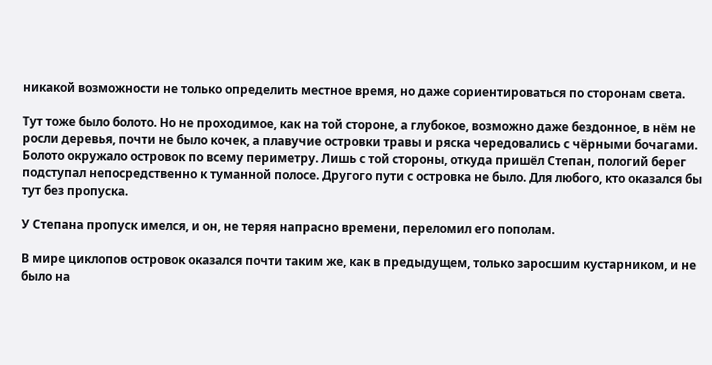никакой возможности не только определить местное время, но даже сориентироваться по сторонам света.

Тут тоже было болото. Но не проходимое, как на той стороне, а глубокое, возможно даже бездонное, в нём не росли деревья, почти не было кочек, а плавучие островки травы и ряска чередовались с чёрными бочагами. Болото окружало островок по всему периметру. Лишь с той стороны, откуда пришёл Степан, пологий берег подступал непосредственно к туманной полосе. Другого пути с островка не было. Для любого, кто оказался бы тут без пропуска.

У Степана пропуск имелся, и он, не теряя напрасно времени, переломил его пополам.

В мире циклопов островок оказался почти таким же, как в предыдущем, только заросшим кустарником, и не было на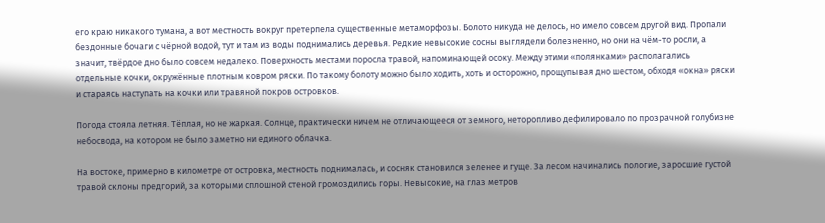его краю никакого тумана, а вот местность вокруг претерпела существенные метаморфозы. Болото никуда не делось, но имело совсем другой вид. Пропали бездонные бочаги с чёрной водой, тут и там из воды поднимались деревья. Редкие невысокие сосны выглядели болезненно, но они на чём-то росли, а значит, твёрдое дно было совсем недалеко. Поверхность местами поросла травой, напоминающей осоку. Между этими «полянками» располагались отдельные кочки, окружённые плотным ковром ряски. По такому болоту можно было ходить, хоть и осторожно, прощупывая дно шестом, обходя «окна» ряски и стараясь наступать на кочки или травяной покров островков.

Погода стояла летняя. Тёплая, но не жаркая. Солнце, практически ничем не отличающееся от земного, неторопливо дефилировало по прозрачной голубизне небосвода, на котором не было заметно ни единого облачка.

На востоке, примерно в километре от островка, местность поднималась, и сосняк становился зеленее и гуще. За лесом начинались пологие, заросшие густой травой склоны предгорий, за которыми сплошной стеной громоздились горы. Невысокие, на глаз метров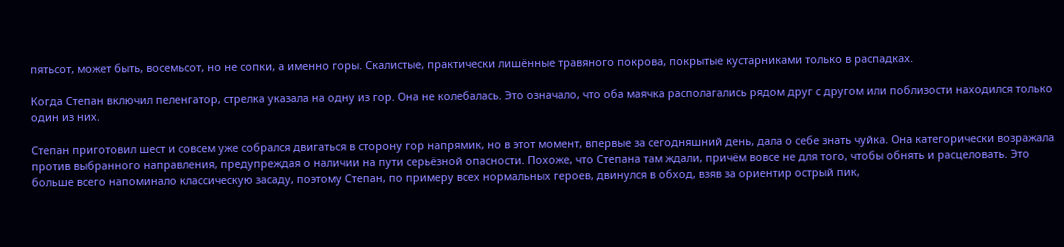пятьсот, может быть, восемьсот, но не сопки, а именно горы. Скалистые, практически лишённые травяного покрова, покрытые кустарниками только в распадках.

Когда Степан включил пеленгатор, стрелка указала на одну из гор. Она не колебалась. Это означало, что оба маячка располагались рядом друг с другом или поблизости находился только один из них.

Степан приготовил шест и совсем уже собрался двигаться в сторону гор напрямик, но в этот момент, впервые за сегодняшний день, дала о себе знать чуйка. Она категорически возражала против выбранного направления, предупреждая о наличии на пути серьёзной опасности. Похоже, что Степана там ждали, причём вовсе не для того, чтобы обнять и расцеловать. Это больше всего напоминало классическую засаду, поэтому Степан, по примеру всех нормальных героев, двинулся в обход, взяв за ориентир острый пик,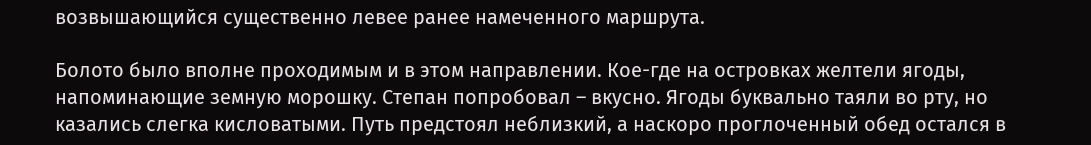возвышающийся существенно левее ранее намеченного маршрута.

Болото было вполне проходимым и в этом направлении. Кое-где на островках желтели ягоды, напоминающие земную морошку. Степан попробовал – вкусно. Ягоды буквально таяли во рту, но казались слегка кисловатыми. Путь предстоял неблизкий, а наскоро проглоченный обед остался в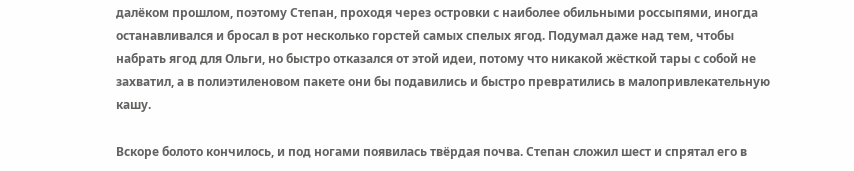далёком прошлом, поэтому Степан, проходя через островки с наиболее обильными россыпями, иногда останавливался и бросал в рот несколько горстей самых спелых ягод. Подумал даже над тем, чтобы набрать ягод для Ольги, но быстро отказался от этой идеи, потому что никакой жёсткой тары с собой не захватил, а в полиэтиленовом пакете они бы подавились и быстро превратились в малопривлекательную кашу.

Вскоре болото кончилось, и под ногами появилась твёрдая почва. Степан сложил шест и спрятал его в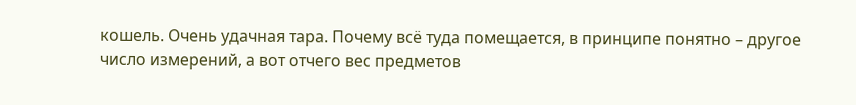кошель. Очень удачная тара. Почему всё туда помещается, в принципе понятно – другое число измерений, а вот отчего вес предметов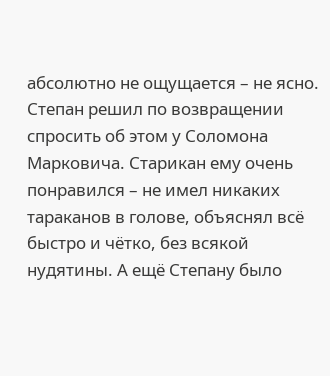абсолютно не ощущается – не ясно. Степан решил по возвращении спросить об этом у Соломона Марковича. Старикан ему очень понравился – не имел никаких тараканов в голове, объяснял всё быстро и чётко, без всякой нудятины. А ещё Степану было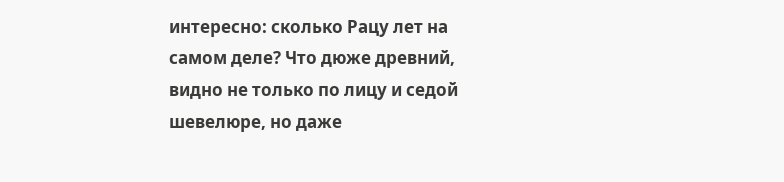интересно: сколько Рацу лет на самом деле? Что дюже древний, видно не только по лицу и седой шевелюре, но даже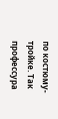по костюму-тройке. Так профессура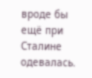вроде бы ещё при Сталине одевалась.